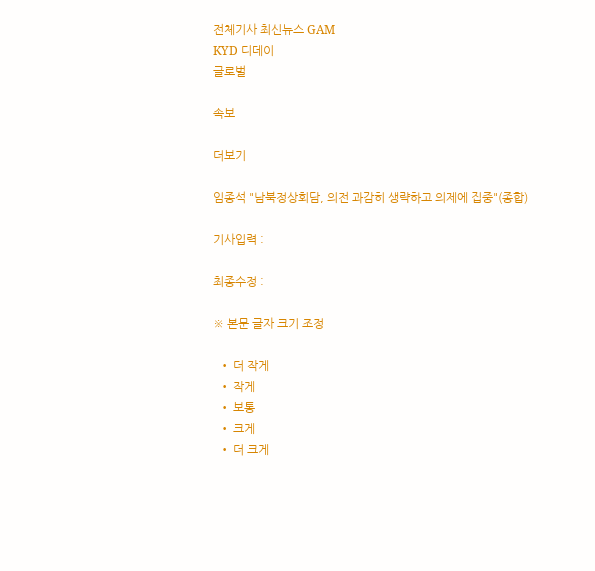전체기사 최신뉴스 GAM
KYD 디데이
글로벌

속보

더보기

임종석 "남북정상회담, 의전 과감히 생략하고 의제에 집중"(종합)

기사입력 :

최종수정 :

※ 본문 글자 크기 조정

  • 더 작게
  • 작게
  • 보통
  • 크게
  • 더 크게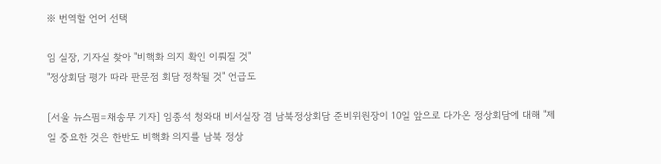※ 번역할 언어 선택

임 실장, 기자실 찾아 "비핵화 의지 확인 이뤄질 것"
"정상회담 평가 따라 판문점 회담 정착될 것" 언급도

[서울 뉴스핌=채송무 기자] 임종석 청와대 비서실장 겸 남북정상회담 준비위원장이 10일 앞으로 다가온 정상회담에 대해 "제일 중요한 것은 한반도 비핵화 의지를 남북 정상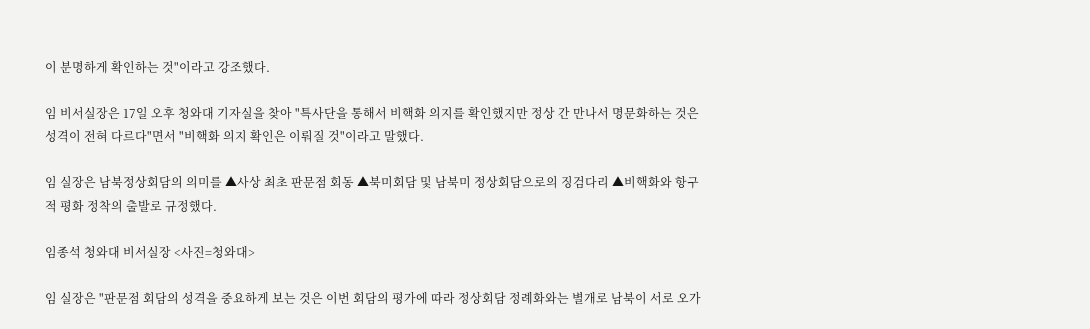이 분명하게 확인하는 것"이라고 강조했다.

임 비서실장은 17일 오후 청와대 기자실을 찾아 "특사단을 통해서 비핵화 의지를 확인했지만 정상 간 만나서 명문화하는 것은 성격이 전혀 다르다"면서 "비핵화 의지 확인은 이뤄질 것"이라고 말했다.

임 실장은 남북정상회담의 의미를 ▲사상 최초 판문점 회동 ▲북미회담 및 남북미 정상회담으로의 징검다리 ▲비핵화와 항구적 평화 정착의 출발로 규정했다.

임종석 청와대 비서실장 <사진=청와대>

임 실장은 "판문점 회담의 성격을 중요하게 보는 것은 이번 회담의 평가에 따라 정상회담 정례화와는 별개로 남북이 서로 오가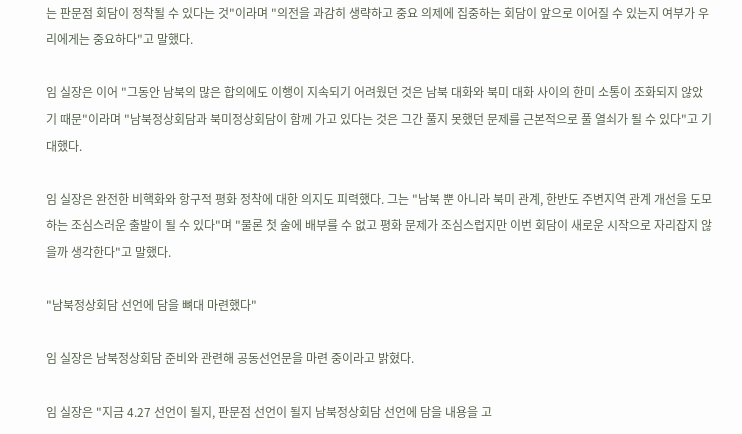는 판문점 회담이 정착될 수 있다는 것"이라며 "의전을 과감히 생략하고 중요 의제에 집중하는 회담이 앞으로 이어질 수 있는지 여부가 우리에게는 중요하다"고 말했다.

임 실장은 이어 "그동안 남북의 많은 합의에도 이행이 지속되기 어려웠던 것은 남북 대화와 북미 대화 사이의 한미 소통이 조화되지 않았기 때문"이라며 "남북정상회담과 북미정상회담이 함께 가고 있다는 것은 그간 풀지 못했던 문제를 근본적으로 풀 열쇠가 될 수 있다"고 기대했다.

임 실장은 완전한 비핵화와 항구적 평화 정착에 대한 의지도 피력했다. 그는 "남북 뿐 아니라 북미 관계, 한반도 주변지역 관계 개선을 도모하는 조심스러운 출발이 될 수 있다"며 "물론 첫 술에 배부를 수 없고 평화 문제가 조심스럽지만 이번 회담이 새로운 시작으로 자리잡지 않을까 생각한다"고 말했다.

"남북정상회담 선언에 담을 뼈대 마련했다"

임 실장은 남북정상회담 준비와 관련해 공동선언문을 마련 중이라고 밝혔다.

임 실장은 "지금 4.27 선언이 될지, 판문점 선언이 될지 남북정상회담 선언에 담을 내용을 고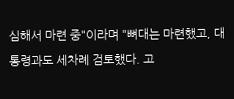심해서 마련 중"이라며 "뼈대는 마련했고, 대통령과도 세차례 검토했다. 고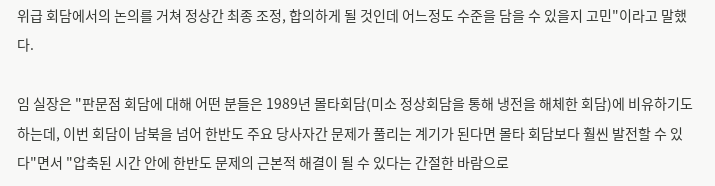위급 회담에서의 논의를 거쳐 정상간 최종 조정, 합의하게 될 것인데 어느정도 수준을 담을 수 있을지 고민"이라고 말했다.

임 실장은 "판문점 회담에 대해 어떤 분들은 1989년 몰타회담(미소 정상회담을 통해 냉전을 해체한 회담)에 비유하기도 하는데, 이번 회담이 남북을 넘어 한반도 주요 당사자간 문제가 풀리는 계기가 된다면 몰타 회담보다 훨씬 발전할 수 있다"면서 "압축된 시간 안에 한반도 문제의 근본적 해결이 될 수 있다는 간절한 바람으로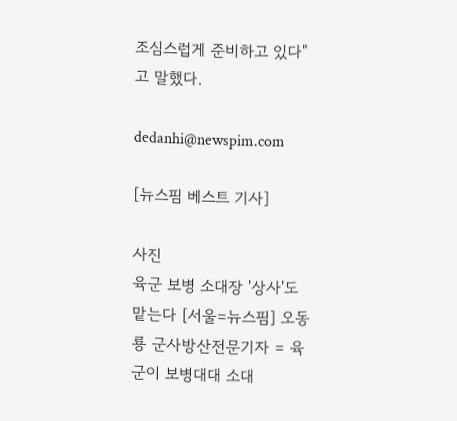조심스럽게 준비하고 있다"고 말했다.

dedanhi@newspim.com

[뉴스핌 베스트 기사]

사진
육군 보병 소대장 '상사'도 맡는다 [서울=뉴스핌] 오동룡 군사방산전문기자 = 육군이 보병대대 소대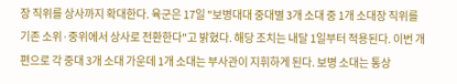장 직위를 상사까지 확대한다. 육군은 17일 "보병대대 중대별 3개 소대 중 1개 소대장 직위를 기존 소위·중위에서 상사로 전환한다"고 밝혔다. 해당 조치는 내달 1일부터 적용된다. 이번 개편으로 각 중대 3개 소대 가운데 1개 소대는 부사관이 지휘하게 된다. 보병 소대는 통상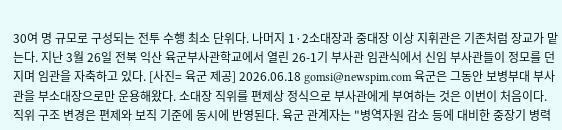30여 명 규모로 구성되는 전투 수행 최소 단위다. 나머지 1·2소대장과 중대장 이상 지휘관은 기존처럼 장교가 맡는다. 지난 3월 26일 전북 익산 육군부사관학교에서 열린 26-1기 부사관 임관식에서 신임 부사관들이 정모를 던지며 임관을 자축하고 있다. [사진= 육군 제공] 2026.06.18 gomsi@newspim.com 육군은 그동안 보병부대 부사관을 부소대장으로만 운용해왔다. 소대장 직위를 편제상 정식으로 부사관에게 부여하는 것은 이번이 처음이다. 직위 구조 변경은 편제와 보직 기준에 동시에 반영된다. 육군 관계자는 "병역자원 감소 등에 대비한 중장기 병력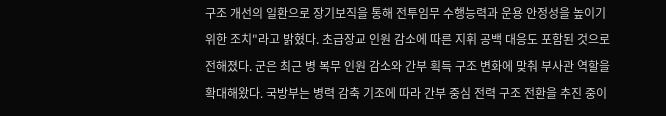구조 개선의 일환으로 장기보직을 통해 전투임무 수행능력과 운용 안정성을 높이기 위한 조치"라고 밝혔다. 초급장교 인원 감소에 따른 지휘 공백 대응도 포함된 것으로 전해졌다. 군은 최근 병 복무 인원 감소와 간부 획득 구조 변화에 맞춰 부사관 역할을 확대해왔다. 국방부는 병력 감축 기조에 따라 간부 중심 전력 구조 전환을 추진 중이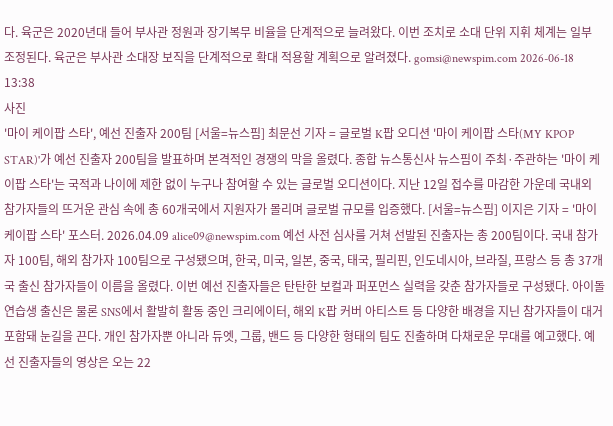다. 육군은 2020년대 들어 부사관 정원과 장기복무 비율을 단계적으로 늘려왔다. 이번 조치로 소대 단위 지휘 체계는 일부 조정된다. 육군은 부사관 소대장 보직을 단계적으로 확대 적용할 계획으로 알려졌다. gomsi@newspim.com 2026-06-18 13:38
사진
'마이 케이팝 스타', 예선 진출자 200팀 [서울=뉴스핌] 최문선 기자 = 글로벌 K팝 오디션 '마이 케이팝 스타(MY KPOP STAR)'가 예선 진출자 200팀을 발표하며 본격적인 경쟁의 막을 올렸다. 종합 뉴스통신사 뉴스핌이 주최·주관하는 '마이 케이팝 스타'는 국적과 나이에 제한 없이 누구나 참여할 수 있는 글로벌 오디션이다. 지난 12일 접수를 마감한 가운데 국내외 참가자들의 뜨거운 관심 속에 총 60개국에서 지원자가 몰리며 글로벌 규모를 입증했다. [서울=뉴스핌] 이지은 기자 = '마이 케이팝 스타' 포스터. 2026.04.09 alice09@newspim.com 예선 사전 심사를 거쳐 선발된 진출자는 총 200팀이다. 국내 참가자 100팀, 해외 참가자 100팀으로 구성됐으며, 한국, 미국, 일본, 중국, 태국, 필리핀, 인도네시아, 브라질, 프랑스 등 총 37개국 출신 참가자들이 이름을 올렸다. 이번 예선 진출자들은 탄탄한 보컬과 퍼포먼스 실력을 갖춘 참가자들로 구성됐다. 아이돌 연습생 출신은 물론 SNS에서 활발히 활동 중인 크리에이터, 해외 K팝 커버 아티스트 등 다양한 배경을 지닌 참가자들이 대거 포함돼 눈길을 끈다. 개인 참가자뿐 아니라 듀엣, 그룹, 밴드 등 다양한 형태의 팀도 진출하며 다채로운 무대를 예고했다. 예선 진출자들의 영상은 오는 22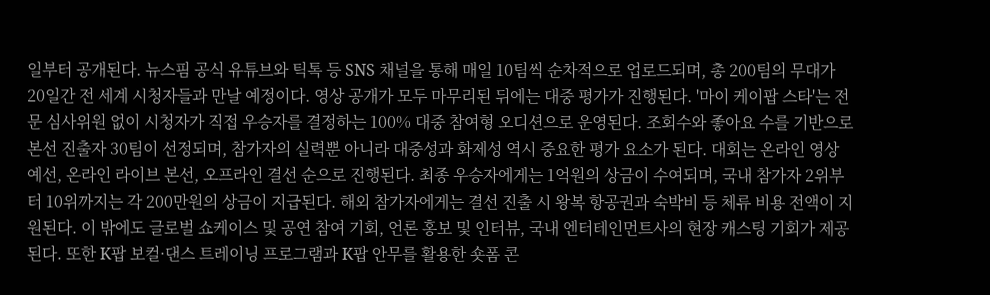일부터 공개된다. 뉴스핌 공식 유튜브와 틱톡 등 SNS 채널을 통해 매일 10팀씩 순차적으로 업로드되며, 총 200팀의 무대가 20일간 전 세계 시청자들과 만날 예정이다. 영상 공개가 모두 마무리된 뒤에는 대중 평가가 진행된다. '마이 케이팝 스타'는 전문 심사위원 없이 시청자가 직접 우승자를 결정하는 100% 대중 참여형 오디션으로 운영된다. 조회수와 좋아요 수를 기반으로 본선 진출자 30팀이 선정되며, 참가자의 실력뿐 아니라 대중성과 화제성 역시 중요한 평가 요소가 된다. 대회는 온라인 영상 예선, 온라인 라이브 본선, 오프라인 결선 순으로 진행된다. 최종 우승자에게는 1억원의 상금이 수여되며, 국내 참가자 2위부터 10위까지는 각 200만원의 상금이 지급된다. 해외 참가자에게는 결선 진출 시 왕복 항공권과 숙박비 등 체류 비용 전액이 지원된다. 이 밖에도 글로벌 쇼케이스 및 공연 참여 기회, 언론 홍보 및 인터뷰, 국내 엔터테인먼트사의 현장 캐스팅 기회가 제공된다. 또한 K팝 보컬·댄스 트레이닝 프로그램과 K팝 안무를 활용한 숏폼 콘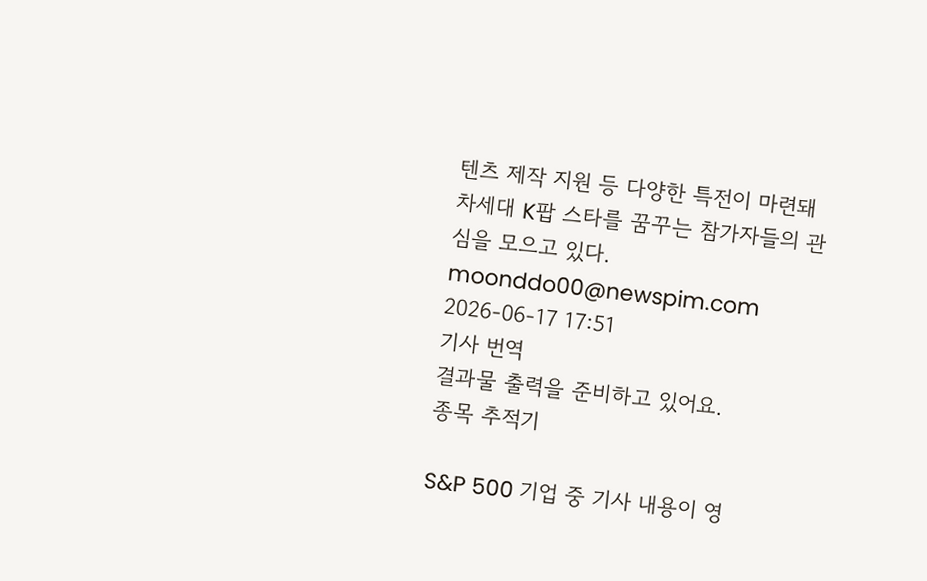텐츠 제작 지원 등 다양한 특전이 마련돼 차세대 K팝 스타를 꿈꾸는 참가자들의 관심을 모으고 있다. moonddo00@newspim.com 2026-06-17 17:51
기사 번역
결과물 출력을 준비하고 있어요.
종목 추적기

S&P 500 기업 중 기사 내용이 영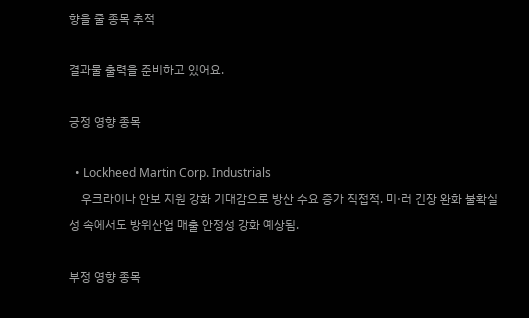향을 줄 종목 추적

결과물 출력을 준비하고 있어요.

긍정 영향 종목

  • Lockheed Martin Corp. Industrials
    우크라이나 안보 지원 강화 기대감으로 방산 수요 증가 직접적. 미·러 긴장 완화 불확실성 속에서도 방위산업 매출 안정성 강화 예상됨.

부정 영향 종목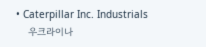• Caterpillar Inc. Industrials
    우크라이나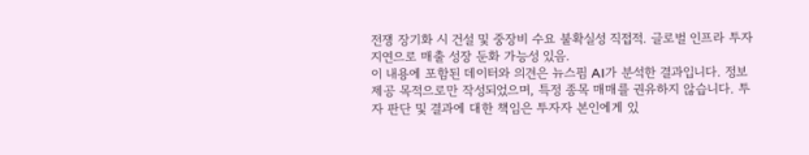전쟁 장기화 시 건설 및 중장비 수요 불확실성 직접적. 글로벌 인프라 투자 지연으로 매출 성장 둔화 가능성 있음.
이 내용에 포함된 데이터와 의견은 뉴스핌 AI가 분석한 결과입니다. 정보 제공 목적으로만 작성되었으며, 특정 종목 매매를 권유하지 않습니다. 투자 판단 및 결과에 대한 책임은 투자자 본인에게 있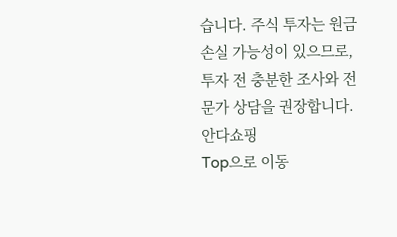습니다. 주식 투자는 원금 손실 가능성이 있으므로, 투자 전 충분한 조사와 전문가 상담을 권장합니다.
안다쇼핑
Top으로 이동